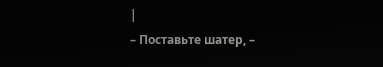|
– Поставьте шатер, –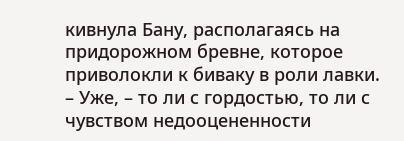кивнула Бану, располагаясь на придорожном бревне, которое приволокли к биваку в роли лавки.
– Уже, – то ли с гордостью, то ли с чувством недооцененности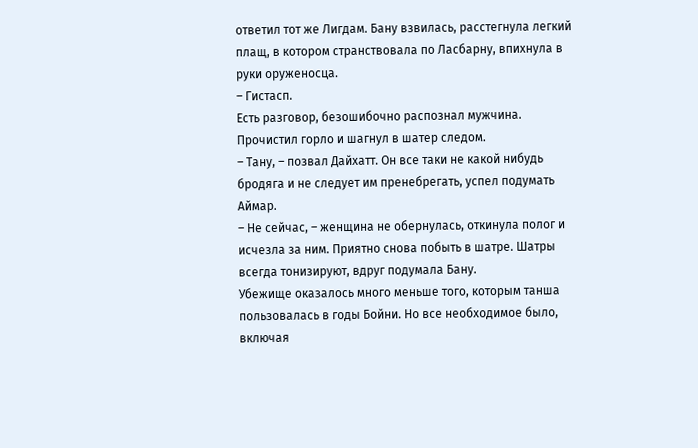ответил тот же Лигдам. Бану взвилась, расстегнула легкий плащ, в котором странствовала по Ласбарну, впихнула в руки оруженосца.
– Гистасп.
Есть разговор, безошибочно распознал мужчина. Прочистил горло и шагнул в шатер следом.
– Тану, – позвал Дайхатт. Он все таки не какой нибудь бродяга и не следует им пренебрегать, успел подумать Аймар.
– Не сейчас, – женщина не обернулась, откинула полог и исчезла за ним. Приятно снова побыть в шатре. Шатры всегда тонизируют, вдруг подумала Бану.
Убежище оказалось много меньше того, которым танша пользовалась в годы Бойни. Но все необходимое было, включая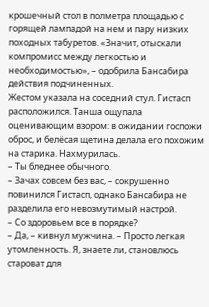крошечный стол в полметра площадью с горящей лампадой на нем и пару низких походных табуретов. «Значит, отыскали компромисс между легкостью и необходимостью», – одобрила Бансабира действия подчиненных.
Жестом указала на соседний стул. Гистасп расположился. Танша ощупала оценивающим взором: в ожидании госпожи оброс, и белёсая щетина делала его похожим на старика. Нахмурилась.
– Ты бледнее обычного.
– Зачах совсем без вас, – сокрушенно повинился Гистасп, однако Бансабира не разделила его невозмутимый настрой.
– Со здоровьем все в порядке?
– Да, – кивнул мужчина. – Просто легкая утомленность. Я, знаете ли, становлюсь староват для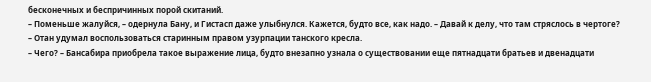бесконечных и беспричинных порой скитаний.
– Поменьше жалуйся, – одернула Бану, и Гистасп даже улыбнулся. Кажется, будто все, как надо. – Давай к делу, что там стряслось в чертоге?
– Отан удумал воспользоваться старинным правом узурпации танского кресла.
– Чего? – Бансабира приобрела такое выражение лица, будто внезапно узнала о существовании еще пятнадцати братьев и двенадцати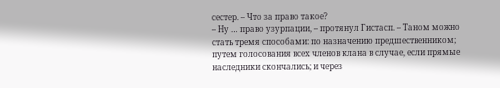сестер. – Что за право такое?
– Ну … право узурпации, – протянул Гистасп. – Таном можно стать тремя способами: по назначению предшественником; путем голосования всех членов клана в случае, если прямые наследники скончались; и через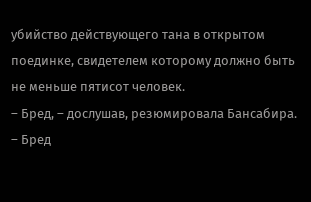убийство действующего тана в открытом поединке, свидетелем которому должно быть не меньше пятисот человек.
– Бред, – дослушав, резюмировала Бансабира.
– Бред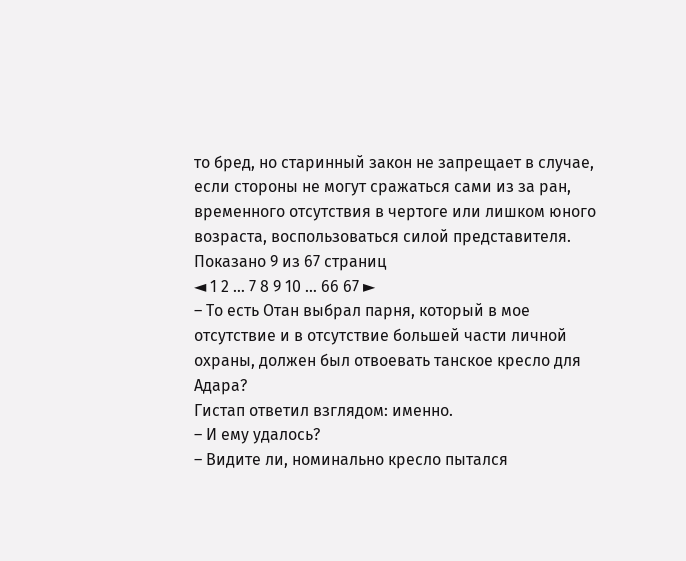то бред, но старинный закон не запрещает в случае, если стороны не могут сражаться сами из за ран, временного отсутствия в чертоге или лишком юного возраста, воспользоваться силой представителя.
Показано 9 из 67 страниц
◄ 1 2 … 7 8 9 10 … 66 67 ►
– То есть Отан выбрал парня, который в мое отсутствие и в отсутствие большей части личной охраны, должен был отвоевать танское кресло для Адара?
Гистап ответил взглядом: именно.
– И ему удалось?
– Видите ли, номинально кресло пытался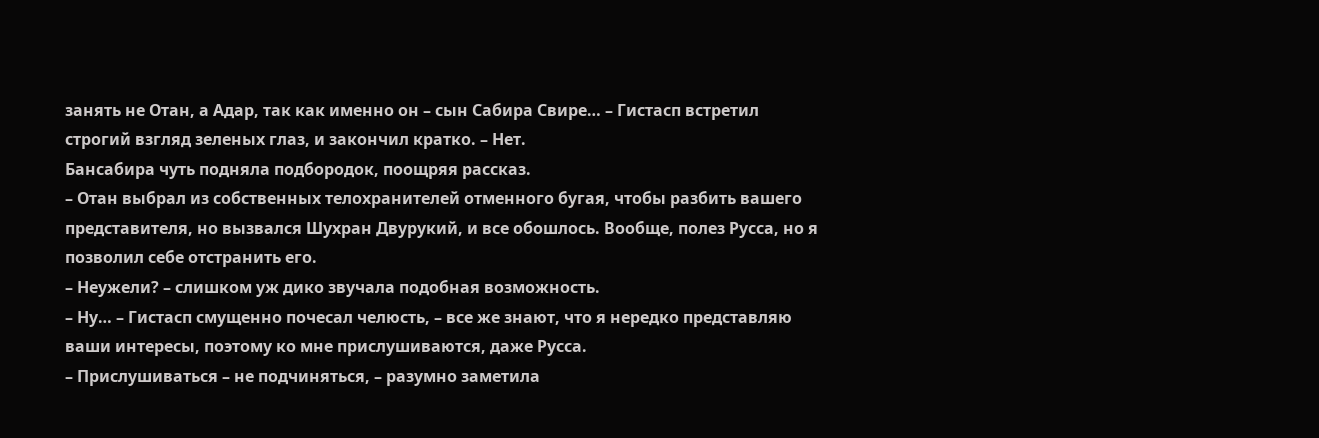занять не Отан, а Адар, так как именно он – сын Сабира Свире… – Гистасп встретил строгий взгляд зеленых глаз, и закончил кратко. – Нет.
Бансабира чуть подняла подбородок, поощряя рассказ.
– Отан выбрал из собственных телохранителей отменного бугая, чтобы разбить вашего представителя, но вызвался Шухран Двурукий, и все обошлось. Вообще, полез Русса, но я позволил себе отстранить его.
– Неужели? – слишком уж дико звучала подобная возможность.
– Ну… – Гистасп смущенно почесал челюсть, – все же знают, что я нередко представляю ваши интересы, поэтому ко мне прислушиваются, даже Русса.
– Прислушиваться – не подчиняться, – разумно заметила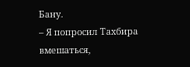Бану.
– Я попросил Тахбира вмешаться,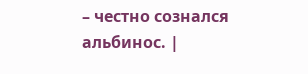– честно сознался альбинос. |